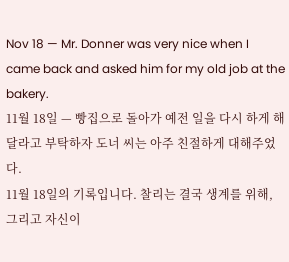Nov 18 — Mr. Donner was very nice when I came back and asked him for my old job at the bakery.
11월 18일 — 빵집으로 돌아가 예전 일을 다시 하게 해달라고 부탁하자 도너 씨는 아주 친절하게 대해주었다.
11월 18일의 기록입니다. 찰리는 결국 생계를 위해, 그리고 자신이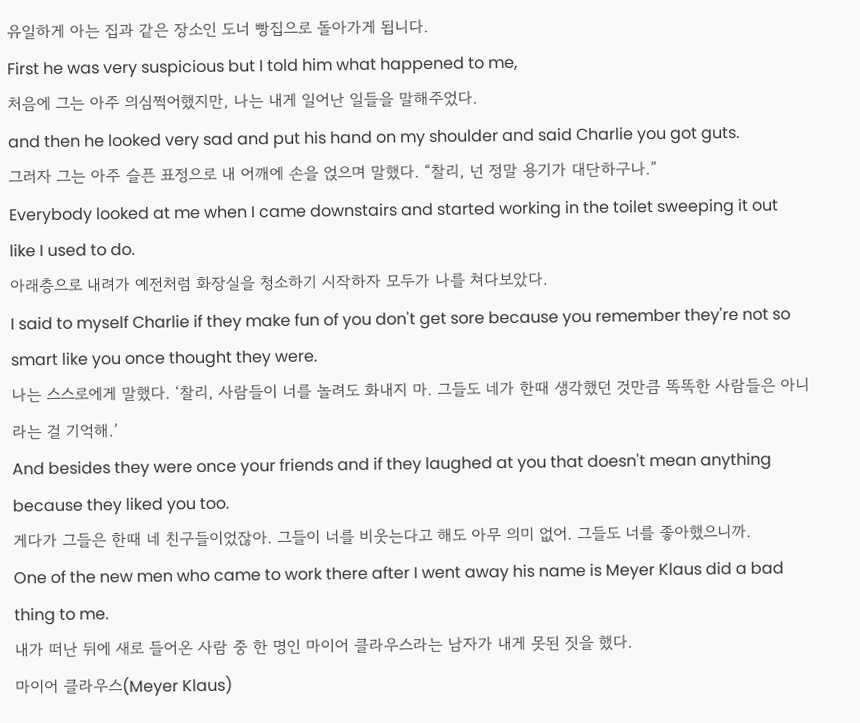유일하게 아는 집과 같은 장소인 도너 빵집으로 돌아가게 됩니다.
First he was very suspicious but I told him what happened to me,
처음에 그는 아주 의심쩍어했지만, 나는 내게 일어난 일들을 말해주었다.
and then he looked very sad and put his hand on my shoulder and said Charlie you got guts.
그러자 그는 아주 슬픈 표정으로 내 어깨에 손을 얹으며 말했다. “찰리, 넌 정말 용기가 대단하구나.”
Everybody looked at me when I came downstairs and started working in the toilet sweeping it out like I used to do.
아래층으로 내려가 예전처럼 화장실을 청소하기 시작하자 모두가 나를 쳐다보았다.
I said to myself Charlie if they make fun of you don't get sore because you remember they're not so smart like you once thought they were.
나는 스스로에게 말했다. ‘찰리, 사람들이 너를 놀려도 화내지 마. 그들도 네가 한때 생각했던 것만큼 똑똑한 사람들은 아니라는 걸 기억해.’
And besides they were once your friends and if they laughed at you that doesn't mean anything because they liked you too.
게다가 그들은 한때 네 친구들이었잖아. 그들이 너를 비웃는다고 해도 아무 의미 없어. 그들도 너를 좋아했으니까.
One of the new men who came to work there after I went away his name is Meyer Klaus did a bad thing to me.
내가 떠난 뒤에 새로 들어온 사람 중 한 명인 마이어 클라우스라는 남자가 내게 못된 짓을 했다.
마이어 클라우스(Meyer Klaus)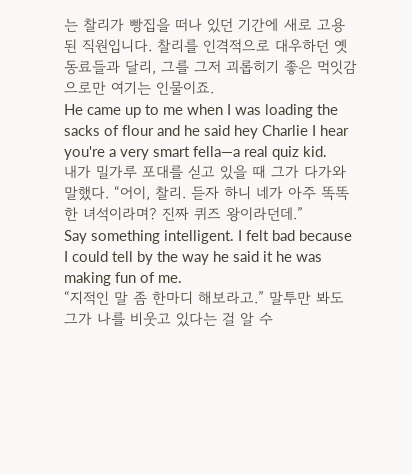는 찰리가 빵집을 떠나 있던 기간에 새로 고용된 직원입니다. 찰리를 인격적으로 대우하던 옛 동료들과 달리, 그를 그저 괴롭히기 좋은 먹잇감으로만 여기는 인물이죠.
He came up to me when I was loading the sacks of flour and he said hey Charlie I hear you're a very smart fella—a real quiz kid.
내가 밀가루 포대를 싣고 있을 때 그가 다가와 말했다. “어이, 찰리. 듣자 하니 네가 아주 똑똑한 녀석이라며? 진짜 퀴즈 왕이라던데.”
Say something intelligent. I felt bad because I could tell by the way he said it he was making fun of me.
“지적인 말 좀 한마디 해보라고.” 말투만 봐도 그가 나를 비웃고 있다는 걸 알 수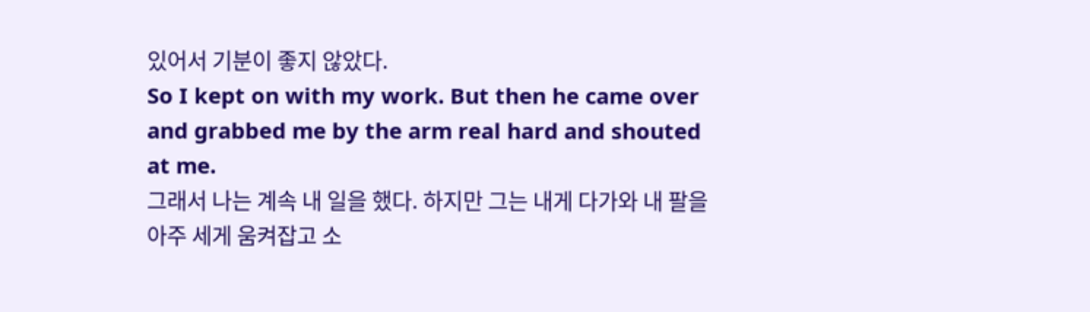있어서 기분이 좋지 않았다.
So I kept on with my work. But then he came over and grabbed me by the arm real hard and shouted at me.
그래서 나는 계속 내 일을 했다. 하지만 그는 내게 다가와 내 팔을 아주 세게 움켜잡고 소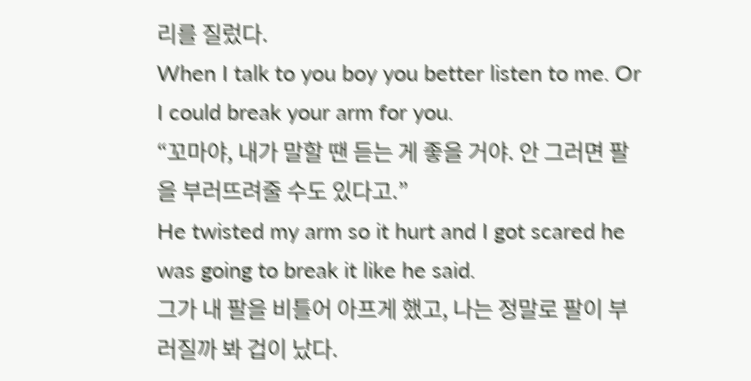리를 질렀다.
When I talk to you boy you better listen to me. Or I could break your arm for you.
“꼬마야, 내가 말할 땐 듣는 게 좋을 거야. 안 그러면 팔을 부러뜨려줄 수도 있다고.”
He twisted my arm so it hurt and I got scared he was going to break it like he said.
그가 내 팔을 비틀어 아프게 했고, 나는 정말로 팔이 부러질까 봐 겁이 났다.